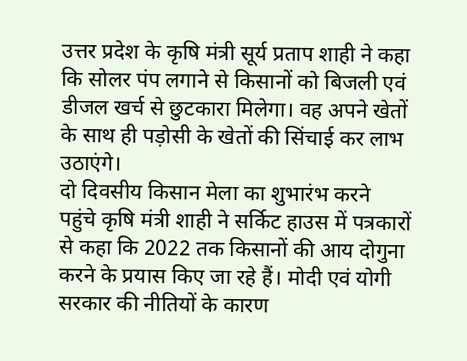उत्तर प्रदेश के कृषि मंत्री सूर्य प्रताप शाही ने कहा कि सोलर पंप लगाने से किसानों को बिजली एवं डीजल खर्च से छुटकारा मिलेगा। वह अपने खेतों के साथ ही पड़ोसी के खेतों की सिंचाई कर लाभ उठाएंगे।
दो दिवसीय किसान मेला का शुभारंभ करने पहुंचे कृषि मंत्री शाही ने सर्किट हाउस में पत्रकारों से कहा कि 2022 तक किसानों की आय दोगुना करने के प्रयास किए जा रहे हैं। मोदी एवं योगी सरकार की नीतियों के कारण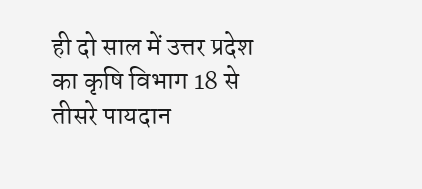ही दो साल में उत्तर प्रदेश का कृषि विभाग 18 से तीसरे पायदान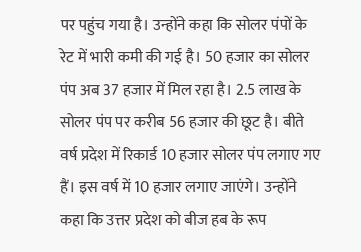पर पहुंच गया है। उन्होंने कहा कि सोलर पंपों के रेट में भारी कमी की गई है। 50 हजार का सोलर पंप अब 37 हजार में मिल रहा है। 2.5 लाख के सोलर पंप पर करीब 56 हजार की छूट है। बीते वर्ष प्रदेश में रिकार्ड 10 हजार सोलर पंप लगाए गए हैं। इस वर्ष में 10 हजार लगाए जाएंगे। उन्होंने कहा कि उत्तर प्रदेश को बीज हब के रूप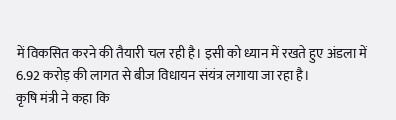में विकसित करने की तैयारी चल रही है। इसी को ध्यान में रखते हुए अंडला में 6.92 करोड़ की लागत से बीज विधायन संयंत्र लगाया जा रहा है।
कृषि मंत्री ने कहा कि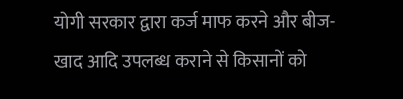योगी सरकार द्वारा कर्ज माफ करने और बीज-खाद आदि उपलब्ध कराने से किसानों को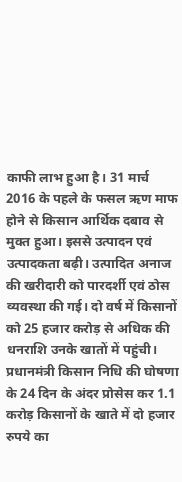काफी लाभ हुआ है। 31 मार्च 2016 के पहले के फसल ऋण माफ होने से किसान आर्थिक दबाव से मुक्त हुआ। इससे उत्पादन एवं उत्पादकता बढ़ी। उत्पादित अनाज की खरीदारी को पारदर्शी एवं ठोस व्यवस्था की गई। दो वर्ष में किसानों को 25 हजार करोड़ से अधिक की धनराशि उनके खातों में पहुंची। प्रधानमंत्री किसान निधि की घोषणा के 24 दिन के अंदर प्रोसेस कर 1.1 करोड़ किसानों के खाते में दो हजार रुपये का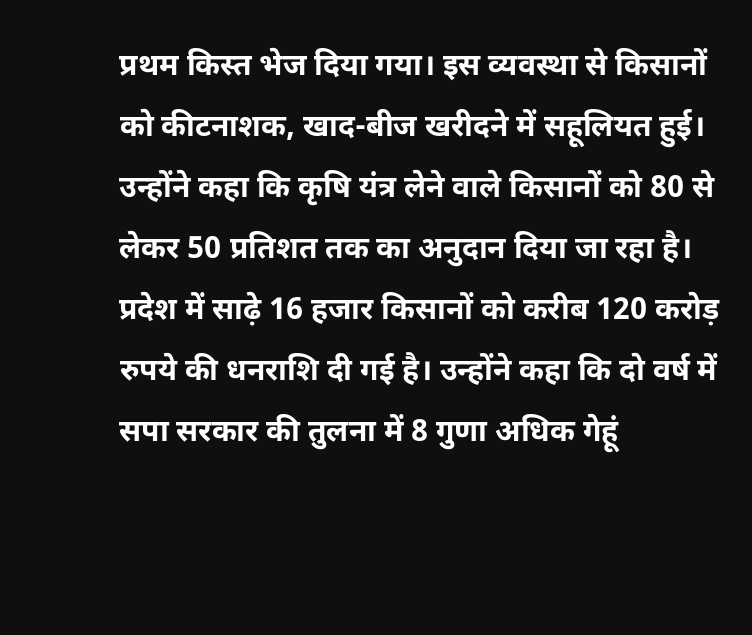प्रथम किस्त भेज दिया गया। इस व्यवस्था से किसानों को कीटनाशक, खाद-बीज खरीदने में सहूलियत हुई। उन्होंने कहा कि कृषि यंत्र लेने वाले किसानों को 80 से लेकर 50 प्रतिशत तक का अनुदान दिया जा रहा है। प्रदेश में साढ़े 16 हजार किसानों को करीब 120 करोड़ रुपये की धनराशि दी गई है। उन्होंने कहा कि दो वर्ष में सपा सरकार की तुलना में 8 गुणा अधिक गेहूं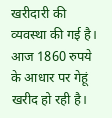खरीदारी की व्यवस्था की गई है। आज 1860 रुपये के आधार पर गेहूं खरीद हो रही है।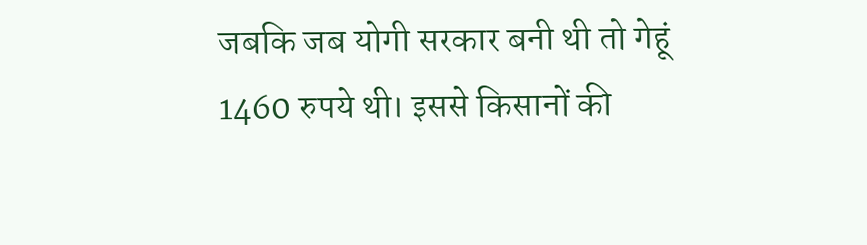जबकि जब योगी सरकार बनी थी तो गेहूं 1460 रुपये थी। इससे किसानों की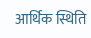आर्थिक स्थिति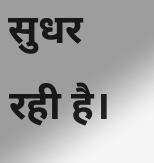सुधर रही है।